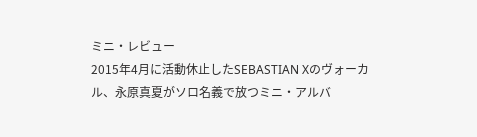ミニ・レビュー
2015年4月に活動休止したSEBASTIAN Xのヴォーカル、永原真夏がソロ名義で放つミニ・アルバ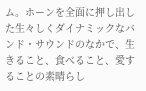ム。ホーンを全面に押し出した生々しくダイナミックなバンド・サウンドのなかで、生きること、食べること、愛することの素晴らし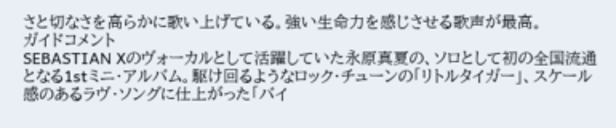さと切なさを高らかに歌い上げている。強い生命力を感じさせる歌声が最高。
ガイドコメント
SEBASTIAN Xのヴォーカルとして活躍していた永原真夏の、ソロとして初の全国流通となる1stミニ・アルバム。駆け回るようなロック・チューンの「リトルタイガー」、スケール感のあるラヴ・ソングに仕上がった「バイ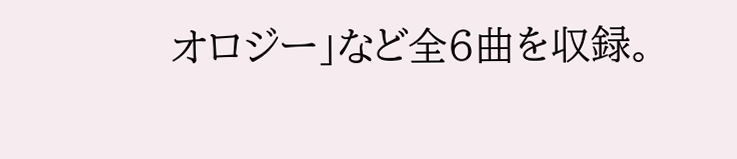オロジー」など全6曲を収録。